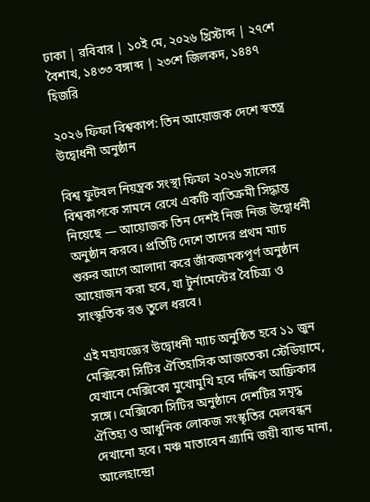ঢাকা | রবিবার | ১০ই মে, ২০২৬ খ্রিস্টাব্দ | ২৭শে বৈশাখ, ১৪৩৩ বঙ্গাব্দ | ২৩শে জিলকদ, ১৪৪৭ হিজরি

২০২৬ ফিফা বিশ্বকাপ: তিন আয়োজক দেশে স্বতন্ত্র উদ্বোধনী অনুষ্ঠান

বিশ্ব ফুটবল নিয়ন্ত্রক সংস্থা ফিফা ২০২৬ সালের বিশ্বকাপকে সামনে রেখে একটি ব্যতিক্রমী সিদ্ধান্ত নিয়েছে — আয়োজক তিন দেশই নিজ নিজ উদ্বোধনী অনুষ্ঠান করবে। প্রতিটি দেশে তাদের প্রথম ম্যাচ শুরুর আগে আলাদা করে জাঁকজমকপূর্ণ অনুষ্ঠান আয়োজন করা হবে, যা টুর্নামেন্টের বৈচিত্র্য ও সাংস্কৃতিক রঙ তুলে ধরবে।

এই মহাযজ্ঞের উদ্বোধনী ম্যাচ অনুষ্ঠিত হবে ১১ জুন মেক্সিকো সিটির ঐতিহাসিক আজতেকা স্টেডিয়ামে, যেখানে মেক্সিকো মুখোমুখি হবে দক্ষিণ আফ্রিকার সঙ্গে। মেক্সিকো সিটির অনুষ্ঠানে দেশটির সমৃদ্ধ ঐতিহ্য ও আধুনিক লোকজ সংস্কৃতির মেলবন্ধন দেখানো হবে। মঞ্চ মাতাবেন গ্র্যামি জয়ী ব্যান্ড মানা, আলেহান্দ্রো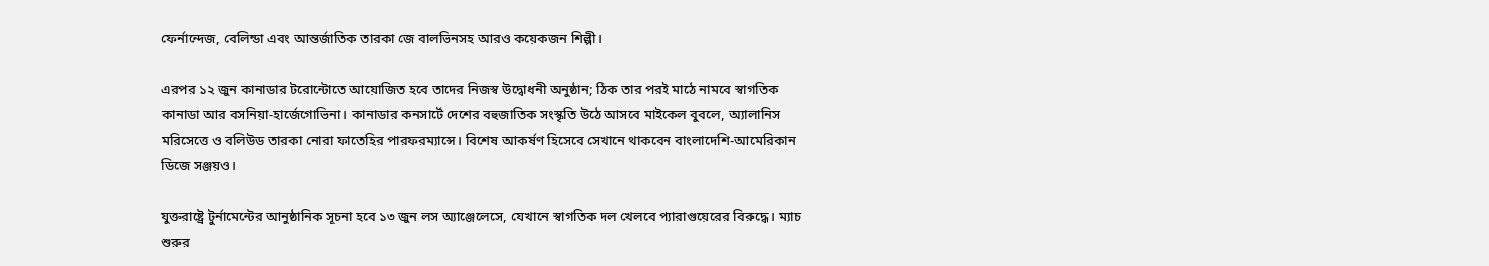ফের্নান্দেজ, বেলিন্ডা এবং আন্তর্জাতিক তারকা জে বালভিনসহ আরও কয়েকজন শিল্পী।

এরপর ১২ জুন কানাডার টরোন্টোতে আয়োজিত হবে তাদের নিজস্ব উদ্বোধনী অনুষ্ঠান; ঠিক তার পরই মাঠে নামবে স্বাগতিক কানাডা আর বসনিয়া-হার্জেগোভিনা। কানাডার কনসার্টে দেশের বহুজাতিক সংস্কৃতি উঠে আসবে মাইকেল বুবলে, অ্যালানিস মরিসেত্তে ও বলিউড তারকা নোরা ফাতেহির পারফরম্যান্সে। বিশেষ আকর্ষণ হিসেবে সেখানে থাকবেন বাংলাদেশি-আমেরিকান ডিজে সঞ্জয়ও।

যুক্তরাষ্ট্রে টুর্নামেন্টের আনুষ্ঠানিক সূচনা হবে ১৩ জুন লস অ্যাঞ্জেলেসে, যেখানে স্বাগতিক দল খেলবে প্যারাগুয়েরের বিরুদ্ধে। ম্যাচ শুরুর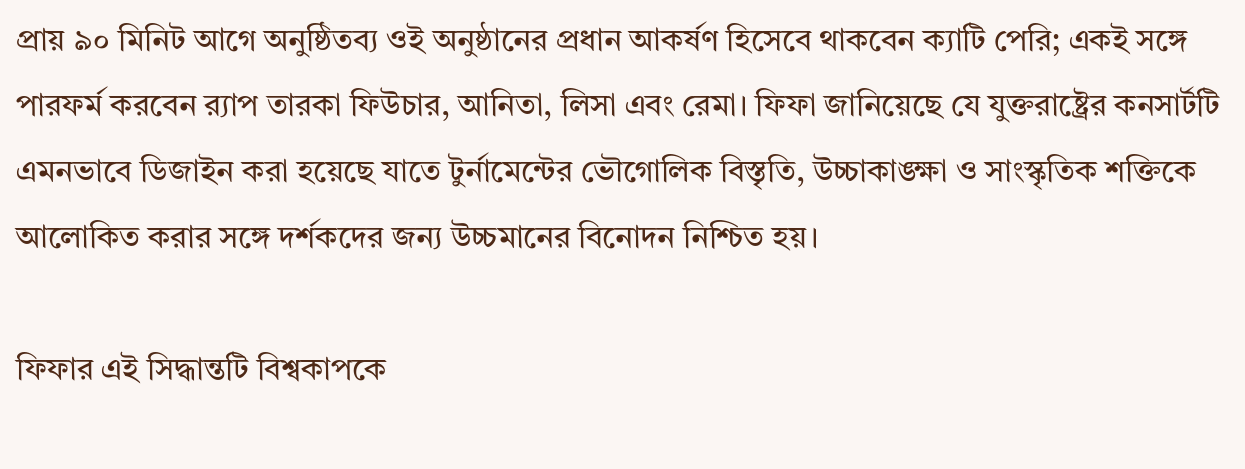প্রায় ৯০ মিনিট আগে অনুষ্ঠিতব্য ওই অনুষ্ঠানের প্রধান আকর্ষণ হিসেবে থাকবেন ক্যাটি পেরি; একই সঙ্গে পারফর্ম করবেন র‍্যাপ তারকা ফিউচার, আনিতা, লিসা এবং রেমা। ফিফা জানিয়েছে যে যুক্তরাষ্ট্রের কনসার্টটি এমনভাবে ডিজাইন করা হয়েছে যাতে টুর্নামেন্টের ভৌগোলিক বিস্তৃতি, উচ্চাকাঙ্ক্ষা ও সাংস্কৃতিক শক্তিকে আলোকিত করার সঙ্গে দর্শকদের জন্য উচ্চমানের বিনোদন নিশ্চিত হয়।

ফিফার এই সিদ্ধান্তটি বিশ্বকাপকে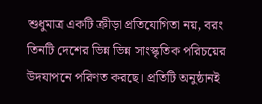শুধুমাত্র একটি ক্রীড়া প্রতিযোগিতা নয়, বরং তিনটি দেশের ভিন্ন ভিন্ন সাংস্কৃতিক পরিচয়ের উদযাপনে পরিণত করছে। প্রতিটি অনুষ্ঠানই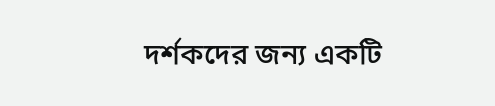দর্শকদের জন্য একটি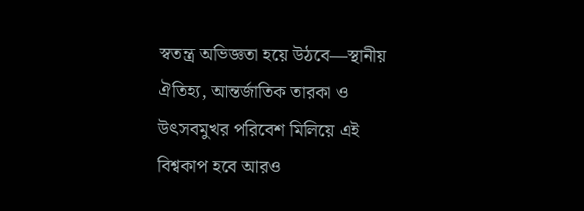স্বতন্ত্র অভিজ্ঞতা হয়ে উঠবে—স্থানীয় ঐতিহ্য, আন্তর্জাতিক তারকা ও উৎসবমুখর পরিবেশ মিলিয়ে এই বিশ্বকাপ হবে আরও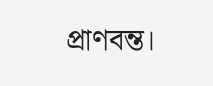প্রাণবন্ত।